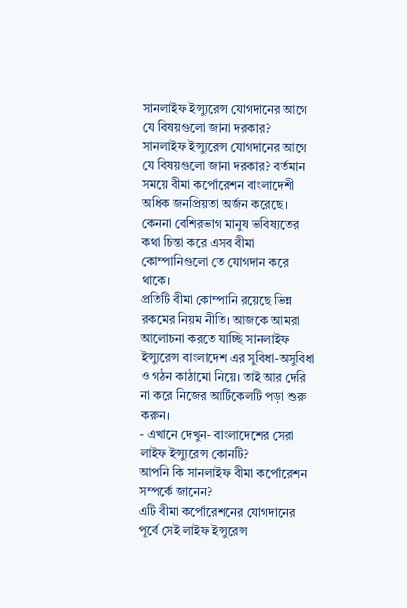সানলাইফ ইন্স্যুরেন্স যোগদানের আগে যে বিষয়গুলো জানা দরকার?
সানলাইফ ইন্স্যুরেন্স যোগদানের আগে যে বিষয়গুলো জানা দরকার? বর্তমান সময়ে বীমা কর্পোরেশন বাংলাদেশী অধিক জনপ্রিয়তা অর্জন করেছে। কেননা বেশিরভাগ মানুষ ভবিষ্যতের কথা চিন্তা করে এসব বীমা কোম্পানিগুলো তে যোগদান করে থাকে।
প্রতিটি বীমা কোম্পানি রয়েছে ভিন্ন রকমের নিয়ম নীতি। আজকে আমরা আলোচনা করতে যাচ্ছি সানলাইফ ইন্স্যুরেন্স বাংলাদেশ এর সুবিধা-অসুবিধা ও গঠন কাঠামো নিয়ে। তাই আর দেরি না করে নিজের আর্টিকেলটি পড়া শুরু করুন।
- এখানে দেখুন- বাংলাদেশের সেরা লাইফ ইন্স্যুরেন্স কোনটি?
আপনি কি সানলাইফ বীমা কর্পোরেশন সম্পর্কে জানেন?
এটি বীমা কর্পোরেশনের যোগদানের পূর্বে সেই লাইফ ইন্সুরেন্স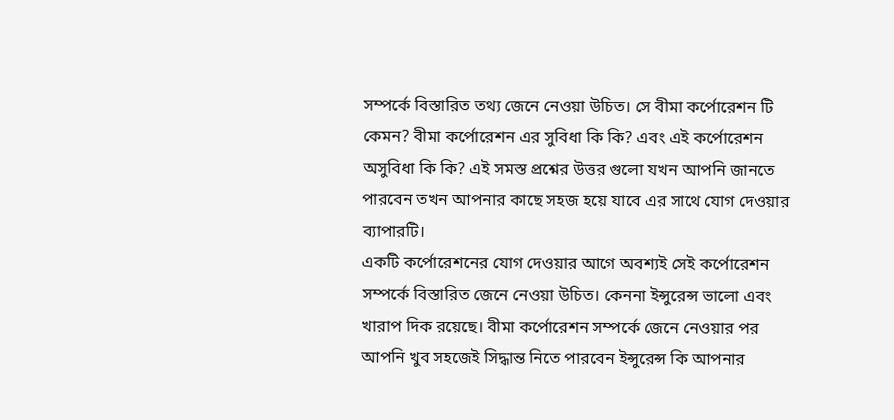সম্পর্কে বিস্তারিত তথ্য জেনে নেওয়া উচিত। সে বীমা কর্পোরেশন টি কেমন? বীমা কর্পোরেশন এর সুবিধা কি কি? এবং এই কর্পোরেশন অসুবিধা কি কি? এই সমস্ত প্রশ্নের উত্তর গুলো যখন আপনি জানতে পারবেন তখন আপনার কাছে সহজ হয়ে যাবে এর সাথে যোগ দেওয়ার ব্যাপারটি।
একটি কর্পোরেশনের যোগ দেওয়ার আগে অবশ্যই সেই কর্পোরেশন সম্পর্কে বিস্তারিত জেনে নেওয়া উচিত। কেননা ইন্সুরেন্স ভালো এবং খারাপ দিক রয়েছে। বীমা কর্পোরেশন সম্পর্কে জেনে নেওয়ার পর আপনি খুব সহজেই সিদ্ধান্ত নিতে পারবেন ইন্সুরেন্স কি আপনার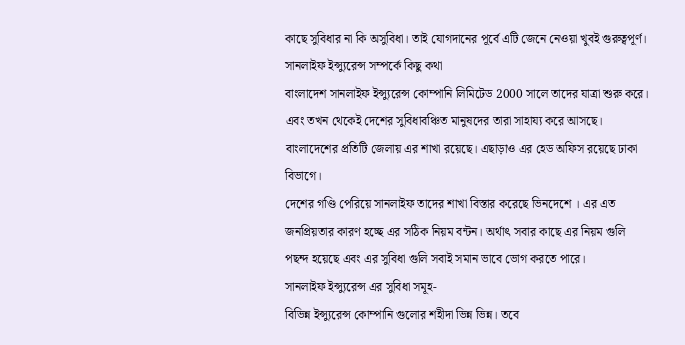কাছে সুবিধার না কি অসুবিধা। তাই যোগদানের পূর্বে এটি জেনে নেওয়া খুবই গুরুত্বপূর্ণ।
সানলাইফ ইন্স্যুরেন্স সম্পর্কে কিছু কথা
বাংলাদেশ সানলাইফ ইন্স্যুরেন্স কোম্পানি লিমিটেড 2000 সালে তাদের যাত্রা শুরু করে। এবং তখন থেকেই দেশের সুবিধাবঞ্চিত মানুষদের তারা সাহায্য করে আসছে। বাংলাদেশের প্রতিটি জেলায় এর শাখা রয়েছে। এছাড়াও এর হেড অফিস রয়েছে ঢাকা বিভাগে।
দেশের গণ্ডি পেরিয়ে সানলাইফ তাদের শাখা বিস্তার করেছে ভিনদেশে । এর এত জনপ্রিয়তার কারণ হচ্ছে এর সঠিক নিয়ম বন্টন। অর্থাৎ সবার কাছে এর নিয়ম গুলি পছন্দ হয়েছে এবং এর সুবিধা গুলি সবাই সমান ভাবে ভোগ করতে পারে।
সানলাইফ ইন্স্যুরেন্স এর সুবিধা সমূহ-
বিভিন্ন ইন্স্যুরেন্স কোম্পানি গুলোর শহীদা ভিন্ন ভিন্ন। তবে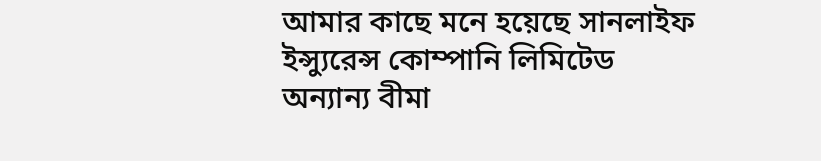আমার কাছে মনে হয়েছে সানলাইফ ইন্স্যুরেন্স কোম্পানি লিমিটেড অন্যান্য বীমা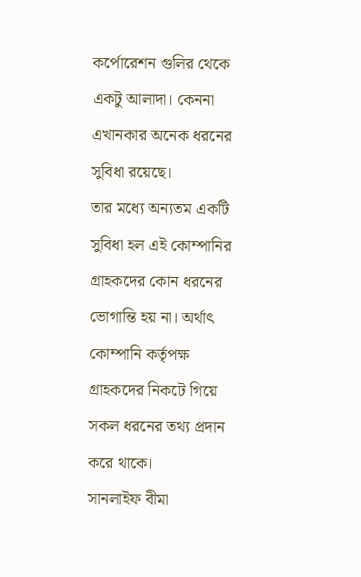কর্পোরেশন গুলির থেকে একটু আলাদা। কেননা এখানকার অনেক ধরনের সুবিধা রয়েছে।
তার মধ্যে অন্যতম একটি সুবিধা হল এই কোম্পানির গ্রাহকদের কোন ধরনের ভোগান্তি হয় না। অর্থাৎ কোম্পানি কর্তৃপক্ষ গ্রাহকদের নিকটে গিয়ে সকল ধরনের তথ্য প্রদান করে থাকে।
সানলাইফ বীমা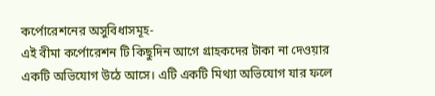কর্পোরেশনের অসুবিধাসমূহ-
এই বীমা কর্পোরেশন টি কিছুদিন আগে গ্রাহকদের টাকা না দেওয়ার একটি অভিযোগ উঠে আসে। এটি একটি মিথ্যা অভিযোগ যার ফলে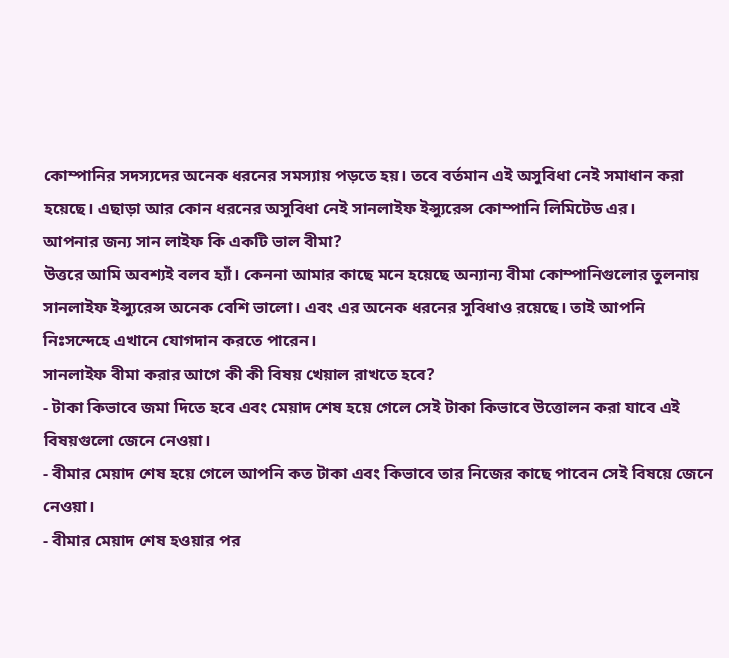কোম্পানির সদস্যদের অনেক ধরনের সমস্যায় পড়তে হয়। তবে বর্তমান এই অসুবিধা নেই সমাধান করা হয়েছে। এছাড়া আর কোন ধরনের অসুবিধা নেই সানলাইফ ইন্স্যুরেন্স কোম্পানি লিমিটেড এর।
আপনার জন্য সান লাইফ কি একটি ভাল বীমা?
উত্তরে আমি অবশ্যই বলব হ্যাঁ। কেননা আমার কাছে মনে হয়েছে অন্যান্য বীমা কোম্পানিগুলোর তুলনায় সানলাইফ ইন্স্যুরেন্স অনেক বেশি ভালো। এবং এর অনেক ধরনের সুবিধাও রয়েছে। তাই আপনি নিঃসন্দেহে এখানে যোগদান করতে পারেন।
সানলাইফ বীমা করার আগে কী কী বিষয় খেয়াল রাখতে হবে?
- টাকা কিভাবে জমা দিতে হবে এবং মেয়াদ শেষ হয়ে গেলে সেই টাকা কিভাবে উত্তোলন করা যাবে এই বিষয়গুলো জেনে নেওয়া।
- বীমার মেয়াদ শেষ হয়ে গেলে আপনি কত টাকা এবং কিভাবে তার নিজের কাছে পাবেন সেই বিষয়ে জেনে নেওয়া।
- বীমার মেয়াদ শেষ হওয়ার পর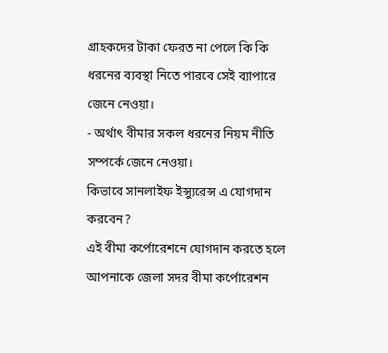গ্রাহকদের টাকা ফেরত না পেলে কি কি ধরনের ব্যবস্থা নিতে পারবে সেই ব্যাপারে জেনে নেওয়া।
- অর্থাৎ বীমার সকল ধরনের নিয়ম নীতি সম্পর্কে জেনে নেওয়া।
কিভাবে সানলাইফ ইন্স্যুরেন্স এ যোগদান করবেন?
এই বীমা কর্পোরেশনে যোগদান করতে হলে আপনাকে জেলা সদর বীমা কর্পোরেশন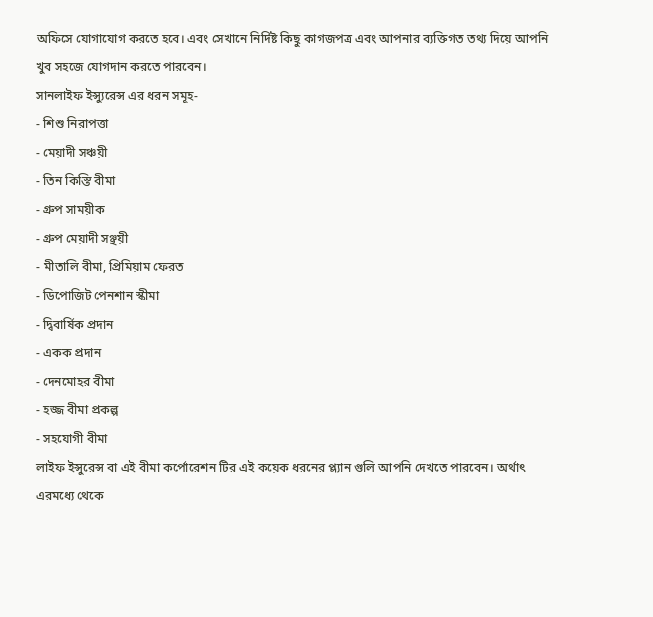অফিসে যোগাযোগ করতে হবে। এবং সেখানে নির্দিষ্ট কিছু কাগজপত্র এবং আপনার ব্যক্তিগত তথ্য দিয়ে আপনি খুব সহজে যোগদান করতে পারবেন।
সানলাইফ ইন্স্যুরেন্স এর ধরন সমূহ-
- শিশু নিরাপত্তা
- মেয়াদী সঞ্চয়ী
- তিন কিস্তি বীমা
- গ্রুপ সাময়ীক
- গ্রুপ মেয়াদী সঞ্ছয়ী
- মীতালি বীমা, প্রিমিয়াম ফেরত
- ডিপোজিট পেনশান স্কীমা
- দ্বিবার্ষিক প্রদান
- একক প্রদান
- দেনমোহর বীমা
- হজ্জ বীমা প্রকল্প
- সহযোগী বীমা
লাইফ ইন্সুরেন্স বা এই বীমা কর্পোরেশন টির এই কয়েক ধরনের প্ল্যান গুলি আপনি দেখতে পারবেন। অর্থাৎ এরমধ্যে থেকে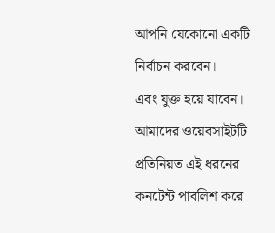আপনি যেকোনো একটি নির্বাচন করবেন।
এবং যুক্ত হয়ে যাবেন। আমাদের ওয়েবসাইটটি প্রতিনিয়ত এই ধরনের কনটেন্ট পাবলিশ করে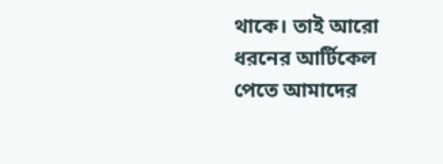থাকে। তাই আরো ধরনের আর্টিকেল পেতে আমাদের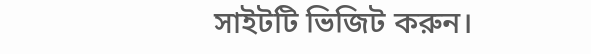সাইটটি ভিজিট করুন।